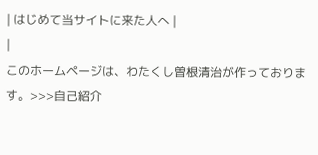| はじめて当サイトに来た人へ |
|
このホームページは、わたくし曽根清治が作っております。>>>自己紹介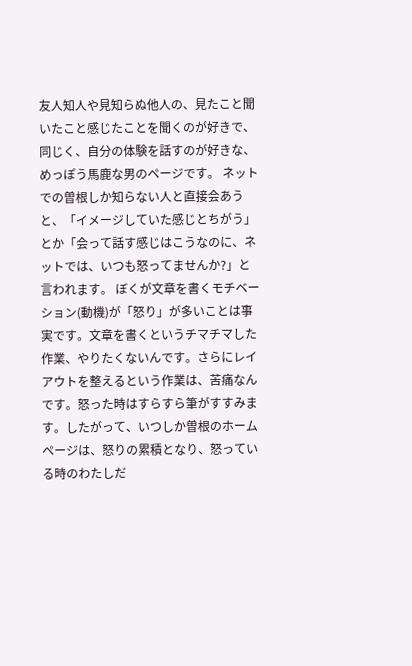友人知人や見知らぬ他人の、見たこと聞いたこと感じたことを聞くのが好きで、同じく、自分の体験を話すのが好きな、めっぽう馬鹿な男のページです。 ネットでの曽根しか知らない人と直接会あうと、「イメージしていた感じとちがう」とか「会って話す感じはこうなのに、ネットでは、いつも怒ってませんか?」と言われます。 ぼくが文章を書くモチベーション(動機)が「怒り」が多いことは事実です。文章を書くというチマチマした作業、やりたくないんです。さらにレイアウトを整えるという作業は、苦痛なんです。怒った時はすらすら筆がすすみます。したがって、いつしか曽根のホームページは、怒りの累積となり、怒っている時のわたしだ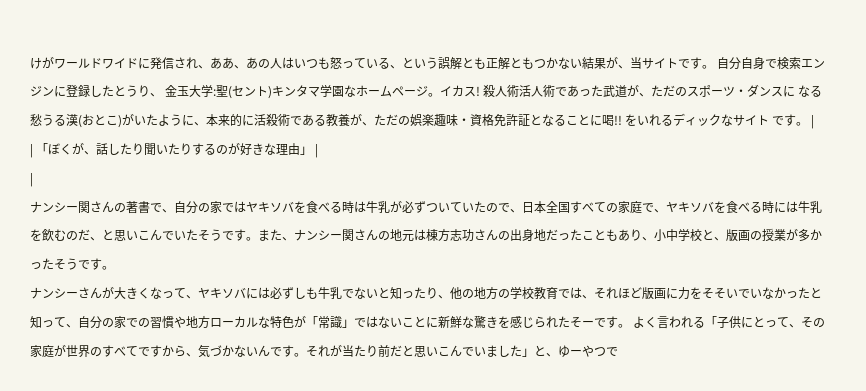けがワールドワイドに発信され、ああ、あの人はいつも怒っている、という誤解とも正解ともつかない結果が、当サイトです。 自分自身で検索エンジンに登録したとうり、 金玉大学:聖(セント)キンタマ学園なホームページ。イカス! 殺人術活人術であった武道が、ただのスポーツ・ダンスに なる愁うる漢(おとこ)がいたように、本来的に活殺術である教養が、ただの娯楽趣味・資格免許証となることに喝!! をいれるディックなサイト です。 |
| 「ぼくが、話したり聞いたりするのが好きな理由」 |
|
ナンシー関さんの著書で、自分の家ではヤキソバを食べる時は牛乳が必ずついていたので、日本全国すべての家庭で、ヤキソバを食べる時には牛乳を飲むのだ、と思いこんでいたそうです。また、ナンシー関さんの地元は棟方志功さんの出身地だったこともあり、小中学校と、版画の授業が多かったそうです。
ナンシーさんが大きくなって、ヤキソバには必ずしも牛乳でないと知ったり、他の地方の学校教育では、それほど版画に力をそそいでいなかったと知って、自分の家での習慣や地方ローカルな特色が「常識」ではないことに新鮮な驚きを感じられたそーです。 よく言われる「子供にとって、その家庭が世界のすべてですから、気づかないんです。それが当たり前だと思いこんでいました」と、ゆーやつで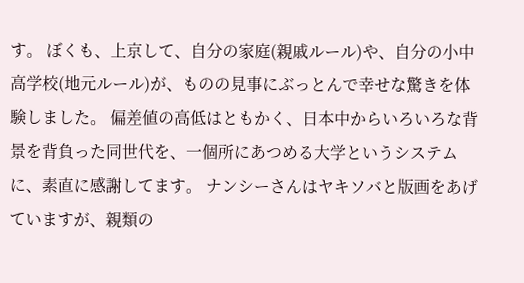す。 ぼくも、上京して、自分の家庭(親戚ルール)や、自分の小中高学校(地元ルール)が、ものの見事にぶっとんで幸せな驚きを体験しました。 偏差値の高低はともかく、日本中からいろいろな背景を背負った同世代を、一個所にあつめる大学というシステムに、素直に感謝してます。 ナンシーさんはヤキソバと版画をあげていますが、親類の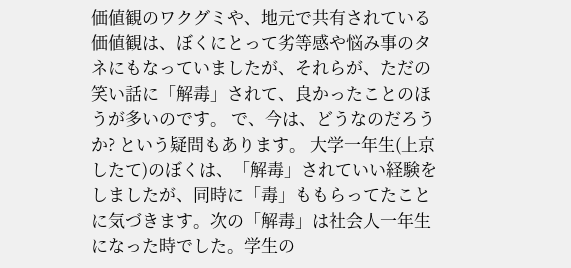価値観のワクグミや、地元で共有されている価値観は、ぼくにとって劣等感や悩み事のタネにもなっていましたが、それらが、ただの笑い話に「解毒」されて、良かったことのほうが多いのです。 で、今は、どうなのだろうか? という疑問もあります。 大学一年生(上京したて)のぼくは、「解毒」されていい経験をしましたが、同時に「毒」ももらってたことに気づきます。次の「解毒」は社会人一年生になった時でした。学生の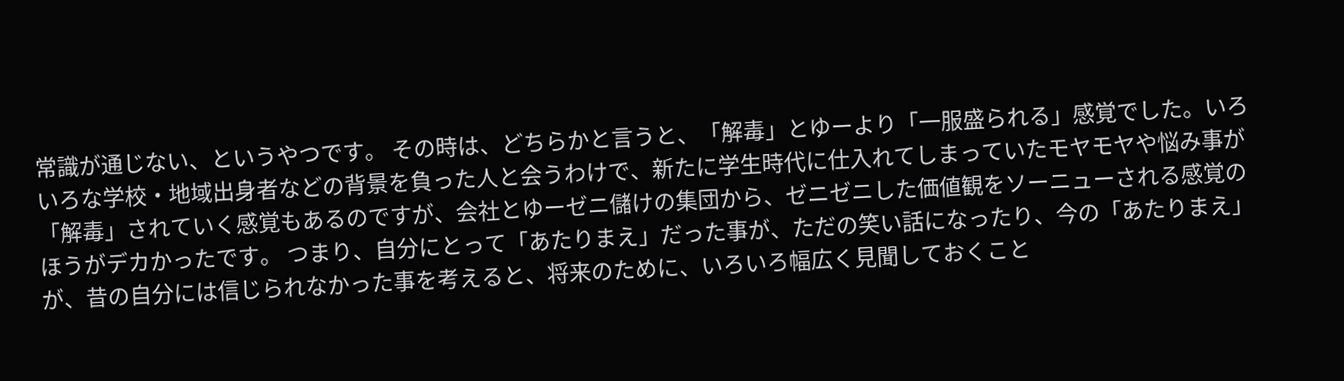常識が通じない、というやつです。 その時は、どちらかと言うと、「解毒」とゆーより「一服盛られる」感覚でした。いろいろな学校・地域出身者などの背景を負った人と会うわけで、新たに学生時代に仕入れてしまっていたモヤモヤや悩み事が「解毒」されていく感覚もあるのですが、会社とゆーゼニ儲けの集団から、ゼニゼニした価値観をソーニューされる感覚のほうがデカかったです。 つまり、自分にとって「あたりまえ」だった事が、ただの笑い話になったり、今の「あたりまえ」が、昔の自分には信じられなかった事を考えると、将来のために、いろいろ幅広く見聞しておくこと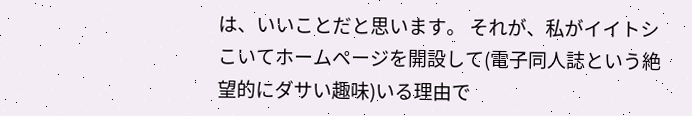は、いいことだと思います。 それが、私がイイトシこいてホームページを開設して(電子同人誌という絶望的にダサい趣味)いる理由で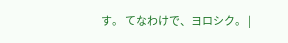す。 てなわけで、ヨロシク。 |